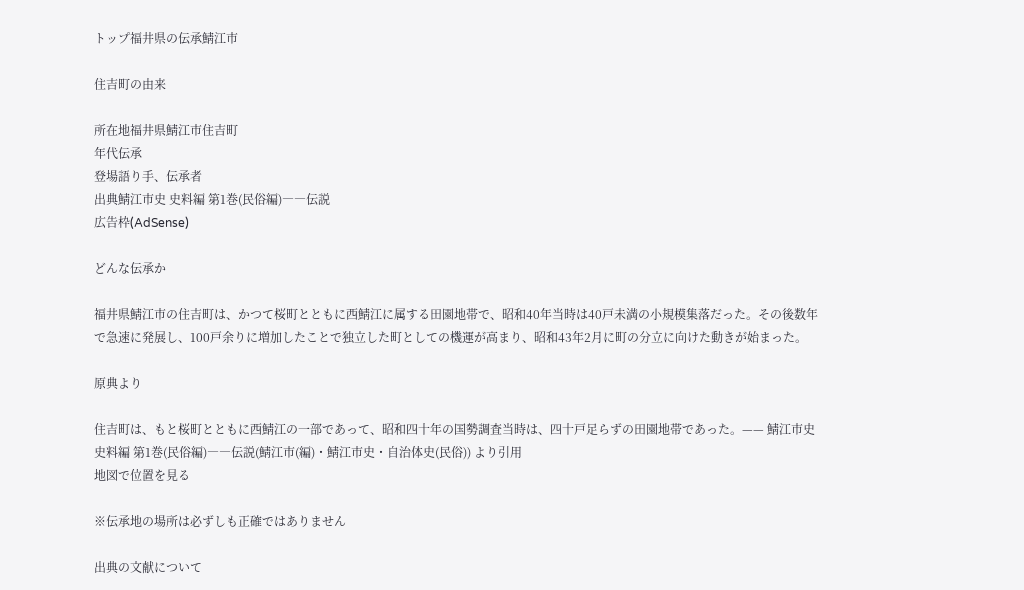トップ福井県の伝承鯖江市

住吉町の由来

所在地福井県鯖江市住吉町
年代伝承
登場語り手、伝承者
出典鯖江市史 史料編 第1巻(民俗編)――伝説
広告枠(AdSense)

どんな伝承か

福井県鯖江市の住吉町は、かつて桜町とともに西鯖江に属する田園地帯で、昭和40年当時は40戸未満の小規模集落だった。その後数年で急速に発展し、100戸余りに増加したことで独立した町としての機運が高まり、昭和43年2月に町の分立に向けた動きが始まった。

原典より

住吉町は、もと桜町とともに西鯖江の一部であって、昭和四十年の国勢調査当時は、四十戸足らずの田園地帯であった。—— 鯖江市史 史料編 第1巻(民俗編)――伝説(鯖江市(編)・鯖江市史・自治体史(民俗)) より引用
地図で位置を見る

※伝承地の場所は必ずしも正確ではありません

出典の文献について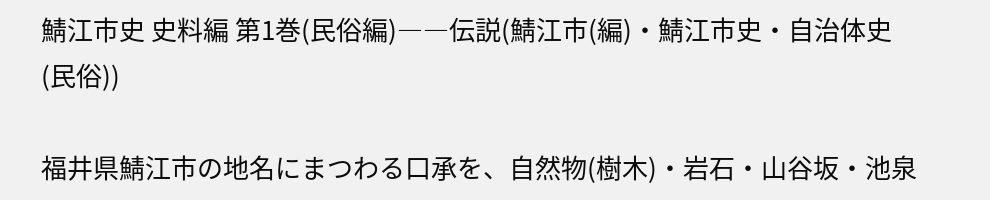鯖江市史 史料編 第1巻(民俗編)――伝説(鯖江市(編)・鯖江市史・自治体史(民俗))

福井県鯖江市の地名にまつわる口承を、自然物(樹木)・岩石・山谷坂・池泉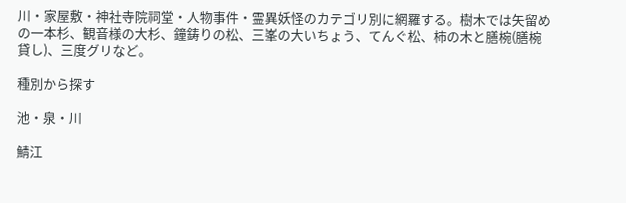川・家屋敷・神社寺院祠堂・人物事件・霊異妖怪のカテゴリ別に網羅する。樹木では矢留めの一本杉、観音様の大杉、鐘鋳りの松、三峯の大いちょう、てんぐ松、柿の木と膳椀(膳椀貸し)、三度グリなど。

種別から探す

池・泉・川

鯖江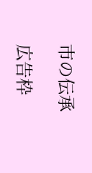市の伝承

広告枠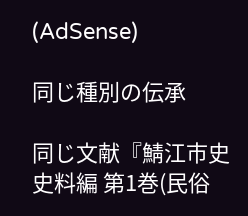(AdSense)

同じ種別の伝承

同じ文献『鯖江市史 史料編 第1巻(民俗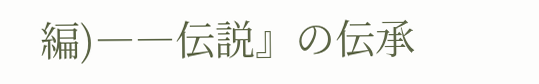編)――伝説』の伝承